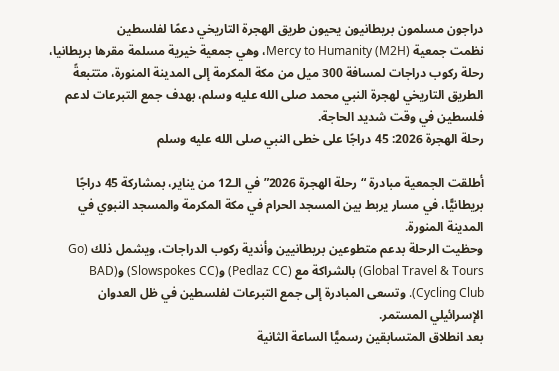دراجون مسلمون بريطانيون يحيون طريق الهجرة التاريخي دعمًا لفلسطين
نظمت جمعية Mercy to Humanity (M2H)، وهي جمعية خيرية مسلمة مقرها بريطانيا، رحلة ركوب دراجات لمسافة 300 ميل من مكة المكرمة إلى المدينة المنورة، متتبعةً الطريق التاريخي لهجرة النبي محمد صلى الله عليه وسلم، بهدف جمع التبرعات لدعم فلسطين في وقت شديد الحاجة.
رحلة الهجرة 2026: 45 دراجًا على خطى النبي صلى الله عليه وسلم

أطلقت الجمعية مبادرة “رحلة الهجرة 2026” في الـ12 من يناير، بمشاركة 45 دراجًا بريطانيًّا، في مسار يربط بين المسجد الحرام في مكة المكرمة والمسجد النبوي في المدينة المنورة.
وحظيت الرحلة بدعم متطوعين بريطانيين وأندية ركوب الدراجات، ويشمل ذلك (Go Global Travel & Tours) بالشراكة مع (Pedlaz CC) و(Slowspokes CC) و(BAD Cycling Club). وتسعى المبادرة إلى جمع التبرعات لفلسطين في ظل العدوان الإسرائيلي المستمر.
بعد انطلاق المتسابقين رسميًّا الساعة الثانية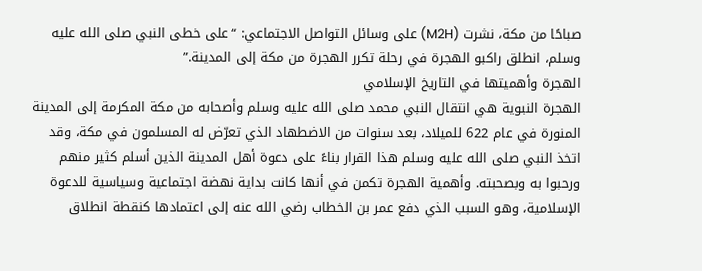صباحًا من مكة، نشرت (M2H) على وسائل التواصل الاجتماعي: “على خطى النبي صلى الله عليه وسلم، انطلق راكبو الهجرة في رحلة تكرر الهجرة من مكة إلى المدينة.”
الهجرة وأهميتها في التاريخ الإسلامي
الهجرة النبوية هي انتقال النبي محمد صلى الله عليه وسلم وأصحابه من مكة المكرمة إلى المدينة المنورة في عام 622 للميلاد، بعد سنوات من الاضطهاد الذي تعرّض له المسلمون في مكة، وقد اتخذ النبي صلى الله عليه وسلم هذا القرار بناءً على دعوة أهل المدينة الذين أسلم كثير منهم ورحبوا به وبصحبته. وأهمية الهجرة تكمن في أنها كانت بداية نهضة اجتماعية وسياسية للدعوة الإسلامية، وهو السبب الذي دفع عمر بن الخطاب رضي الله عنه إلى اعتمادها كنقطة انطلاق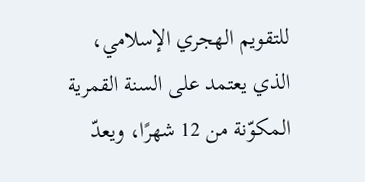للتقويم الهجري الإسلامي، الذي يعتمد على السنة القمرية المكوّنة من 12 شهرًا، ويعدّ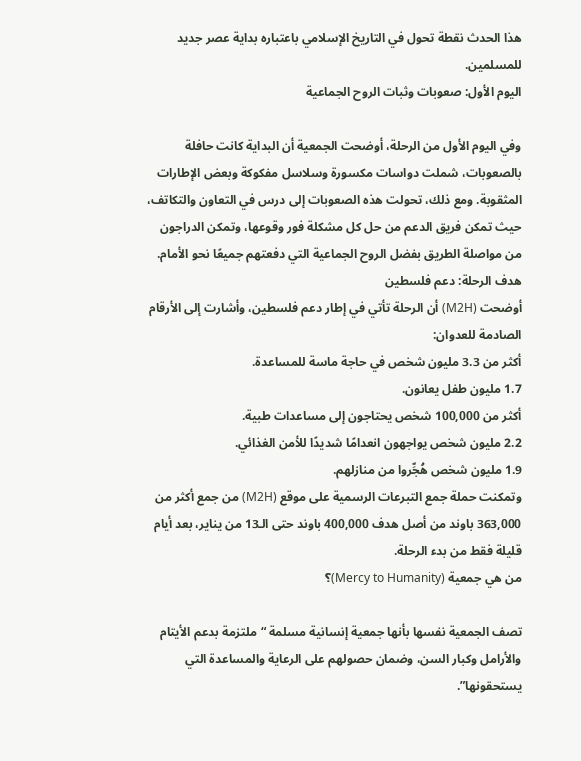هذا الحدث نقطة تحول في التاريخ الإسلامي باعتباره بداية عصر جديد للمسلمين.
اليوم الأول: صعوبات وثبات الروح الجماعية

وفي اليوم الأول من الرحلة، أوضحت الجمعية أن البداية كانت حافلة بالصعوبات، شملت دواسات مكسورة وسلاسل مفكوكة وبعض الإطارات المثقوبة. ومع ذلك، تحولت هذه الصعوبات إلى درس في التعاون والتكاتف، حيث تمكن فريق الدعم من حل كل مشكلة فور وقوعها، وتمكن الدراجون من مواصلة الطريق بفضل الروح الجماعية التي دفعتهم جميعًا نحو الأمام.
هدف الرحلة: دعم فلسطين
أوضحت (M2H) أن الرحلة تأتي في إطار دعم فلسطين، وأشارت إلى الأرقام الصادمة للعدوان:
أكثر من 3.3 مليون شخص في حاجة ماسة للمساعدة.
1.7 مليون طفل يعانون.
أكثر من 100,000 شخص يحتاجون إلى مساعدات طبية.
2.2 مليون شخص يواجهون انعدامًا شديدًا للأمن الغذائي.
1.9 مليون شخص هُجِّروا من منازلهم.
وتمكنت حملة جمع التبرعات الرسمية على موقع (M2H) من جمع أكثر من 363,000 باوند من أصل هدف 400,000 باوند حتى الـ13 من يناير، بعد أيام قليلة فقط من بدء الرحلة.
من هي جمعية (Mercy to Humanity)؟

تصف الجمعية نفسها بأنها جمعية إنسانية مسلمة “ملتزمة بدعم الأيتام والأرامل وكبار السن، وضمان حصولهم على الرعاية والمساعدة التي يستحقونها”.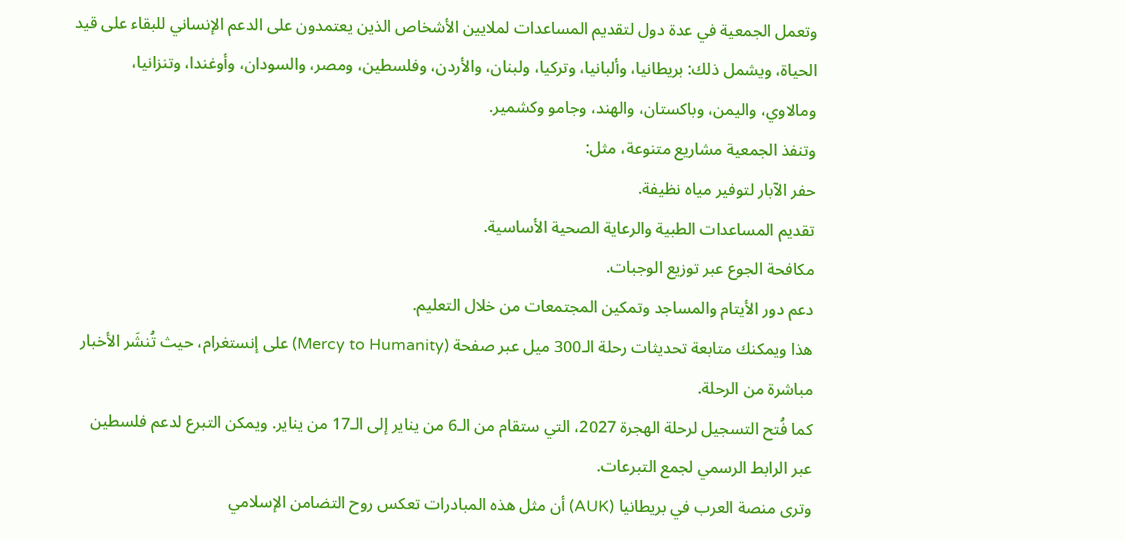وتعمل الجمعية في عدة دول لتقديم المساعدات لملايين الأشخاص الذين يعتمدون على الدعم الإنساني للبقاء على قيد الحياة، ويشمل ذلك: بريطانيا، وألبانيا، وتركيا، ولبنان، والأردن، وفلسطين، ومصر، والسودان، وأوغندا، وتنزانيا، ومالاوي، واليمن، وباكستان، والهند، وجامو وكشمير.
وتنفذ الجمعية مشاريع متنوعة، مثل:
حفر الآبار لتوفير مياه نظيفة.
تقديم المساعدات الطبية والرعاية الصحية الأساسية.
مكافحة الجوع عبر توزيع الوجبات.
دعم دور الأيتام والمساجد وتمكين المجتمعات من خلال التعليم.
هذا ويمكنك متابعة تحديثات رحلة الـ300 ميل عبر صفحة (Mercy to Humanity) على إنستغرام، حيث تُنشَر الأخبار مباشرة من الرحلة.
كما فُتح التسجيل لرحلة الهجرة 2027، التي ستقام من الـ6 من يناير إلى الـ17 من يناير. ويمكن التبرع لدعم فلسطين عبر الرابط الرسمي لجمع التبرعات.
وترى منصة العرب في بريطانيا (AUK) أن مثل هذه المبادرات تعكس روح التضامن الإسلامي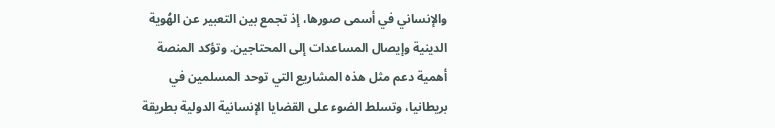والإنساني في أسمى صورها، إذ تجمع بين التعبير عن الهُوية الدينية وإيصال المساعدات إلى المحتاجين. وتؤكد المنصة أهمية دعم مثل هذه المشاريع التي توحد المسلمين في بريطانيا، وتسلط الضوء على القضايا الإنسانية الدولية بطريقة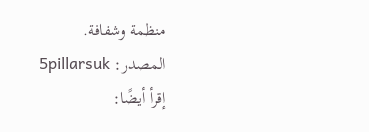منظمة وشفافة.
المصدر: 5pillarsuk
إقرأ أيضًا: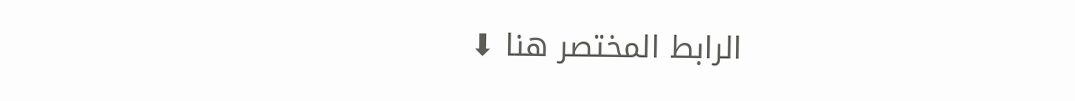الرابط المختصر هنا ⬇